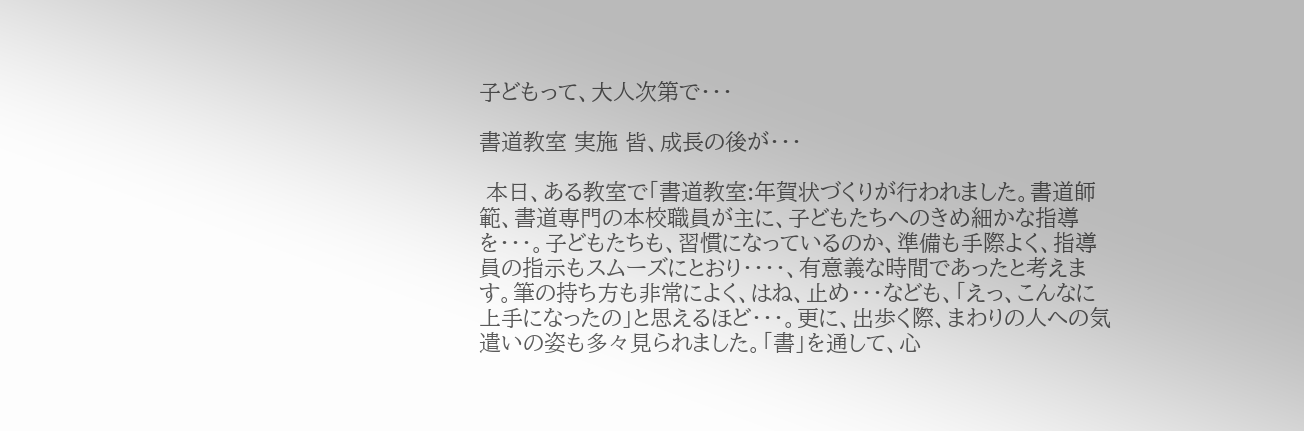子どもって、大人次第で・・・

書道教室 実施 皆、成長の後が・・・

 本日、ある教室で「書道教室:年賀状づくりが行われました。書道師範、書道専門の本校職員が主に、子どもたちへのきめ細かな指導を・・・。子どもたちも、習慣になっているのか、準備も手際よく、指導員の指示もスムーズにとおり・・・・、有意義な時間であったと考えます。筆の持ち方も非常によく、はね、止め・・・なども、「えっ、こんなに上手になったの」と思えるほど・・・。更に、出歩く際、まわりの人への気遣いの姿も多々見られました。「書」を通して、心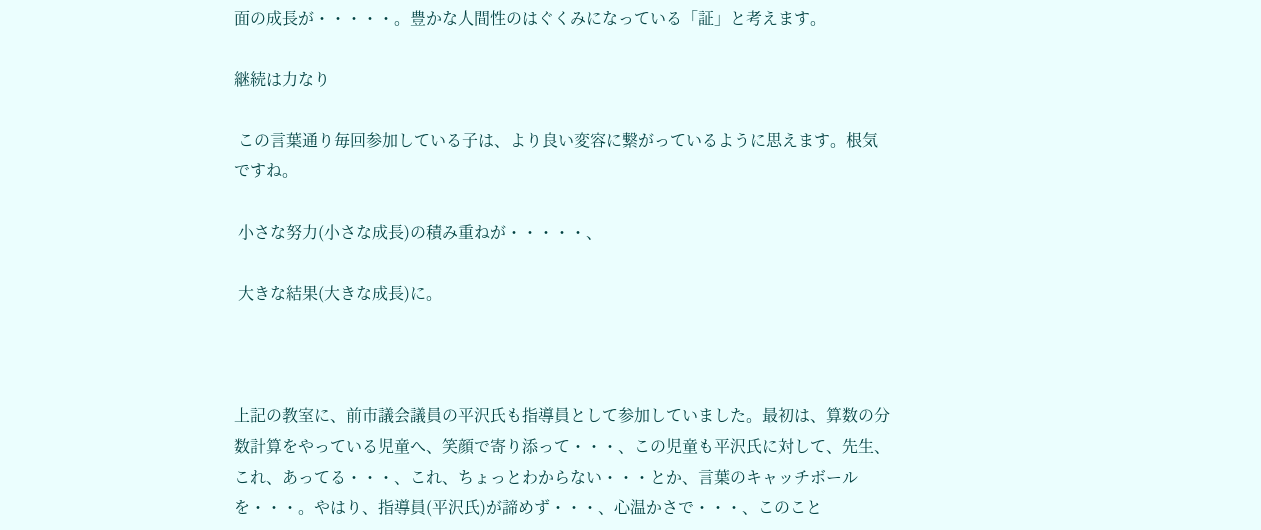面の成長が・・・・・。豊かな人間性のはぐくみになっている「証」と考えます。

継続は力なり

 この言葉通り毎回参加している子は、より良い変容に繋がっているように思えます。根気ですね。

 小さな努力(小さな成長)の積み重ねが・・・・・、

 大きな結果(大きな成長)に。



上記の教室に、前市議会議員の平沢氏も指導員として参加していました。最初は、算数の分数計算をやっている児童へ、笑顔で寄り添って・・・、この児童も平沢氏に対して、先生、これ、あってる・・・、これ、ちょっとわからない・・・とか、言葉のキャッチボールを・・・。やはり、指導員(平沢氏)が諦めず・・・、心温かさで・・・、このこと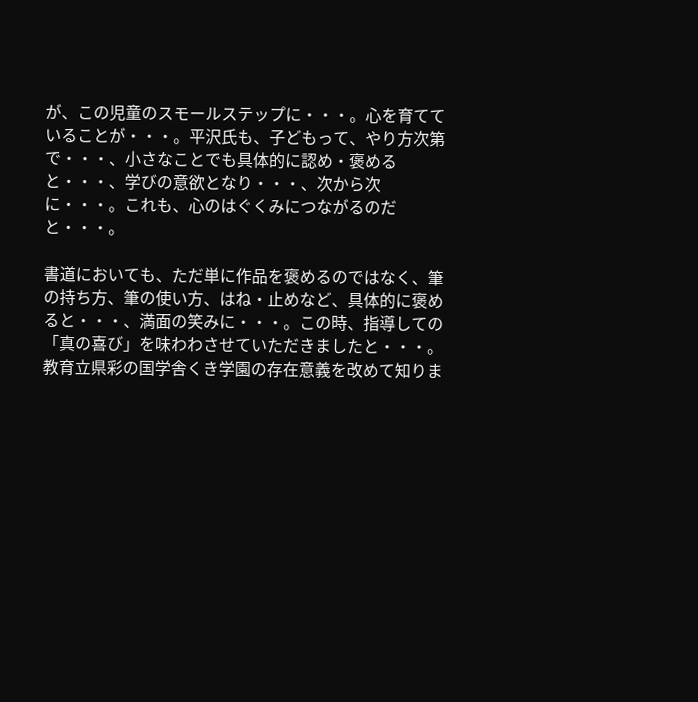が、この児童のスモールステップに・・・。心を育てていることが・・・。平沢氏も、子どもって、やり方次第で・・・、小さなことでも具体的に認め・褒めると・・・、学びの意欲となり・・・、次から次に・・・。これも、心のはぐくみにつながるのだと・・・。

書道においても、ただ単に作品を褒めるのではなく、筆の持ち方、筆の使い方、はね・止めなど、具体的に褒めると・・・、満面の笑みに・・・。この時、指導しての「真の喜び」を味わわさせていただきましたと・・・。教育立県彩の国学舎くき学園の存在意義を改めて知りま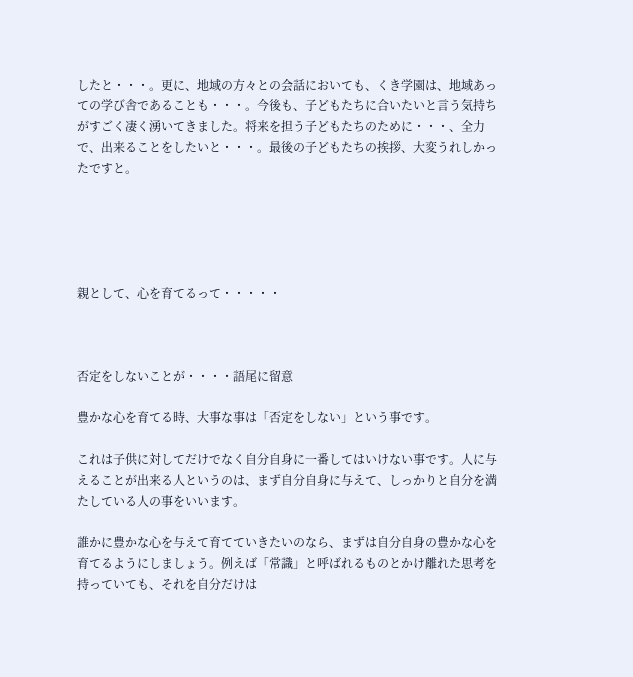したと・・・。更に、地域の方々との会話においても、くき学園は、地域あっての学び舎であることも・・・。今後も、子どもたちに合いたいと言う気持ちがすごく凄く湧いてきました。将来を担う子どもたちのために・・・、全力で、出来ることをしたいと・・・。最後の子どもたちの挨拶、大変うれしかったですと。





親として、心を育てるって・・・・・



否定をしないことが・・・・語尾に留意

豊かな心を育てる時、大事な事は「否定をしない」という事です。

これは子供に対してだけでなく自分自身に一番してはいけない事です。人に与えることが出来る人というのは、まず自分自身に与えて、しっかりと自分を満たしている人の事をいいます。

誰かに豊かな心を与えて育てていきたいのなら、まずは自分自身の豊かな心を育てるようにしましょう。例えば「常識」と呼ばれるものとかけ離れた思考を持っていても、それを自分だけは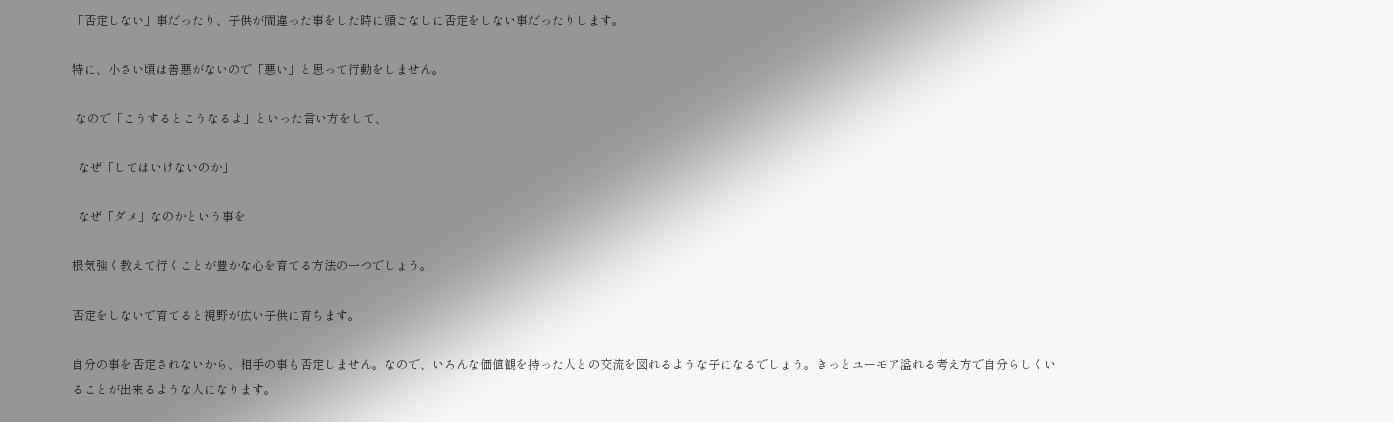「否定しない」事だったり、子供が間違った事をした時に頭ごなしに否定をしない事だったりします。

特に、小さい頃は善悪がないので「悪い」と思って行動をしません。

 なので「こうするとこうなるよ」といった言い方をして、

  なぜ「してはいけないのか」

  なぜ「ダメ」なのかという事を

根気強く教えて行くことが豊かな心を育てる方法の一つでしょう。

否定をしないで育てると視野が広い子供に育ちます。

自分の事を否定されないから、相手の事も否定しません。なので、いろんな価値観を持った人との交流を図れるような子になるでしょう。きっとユーモア溢れる考え方で自分らしくいることが出来るような人になります。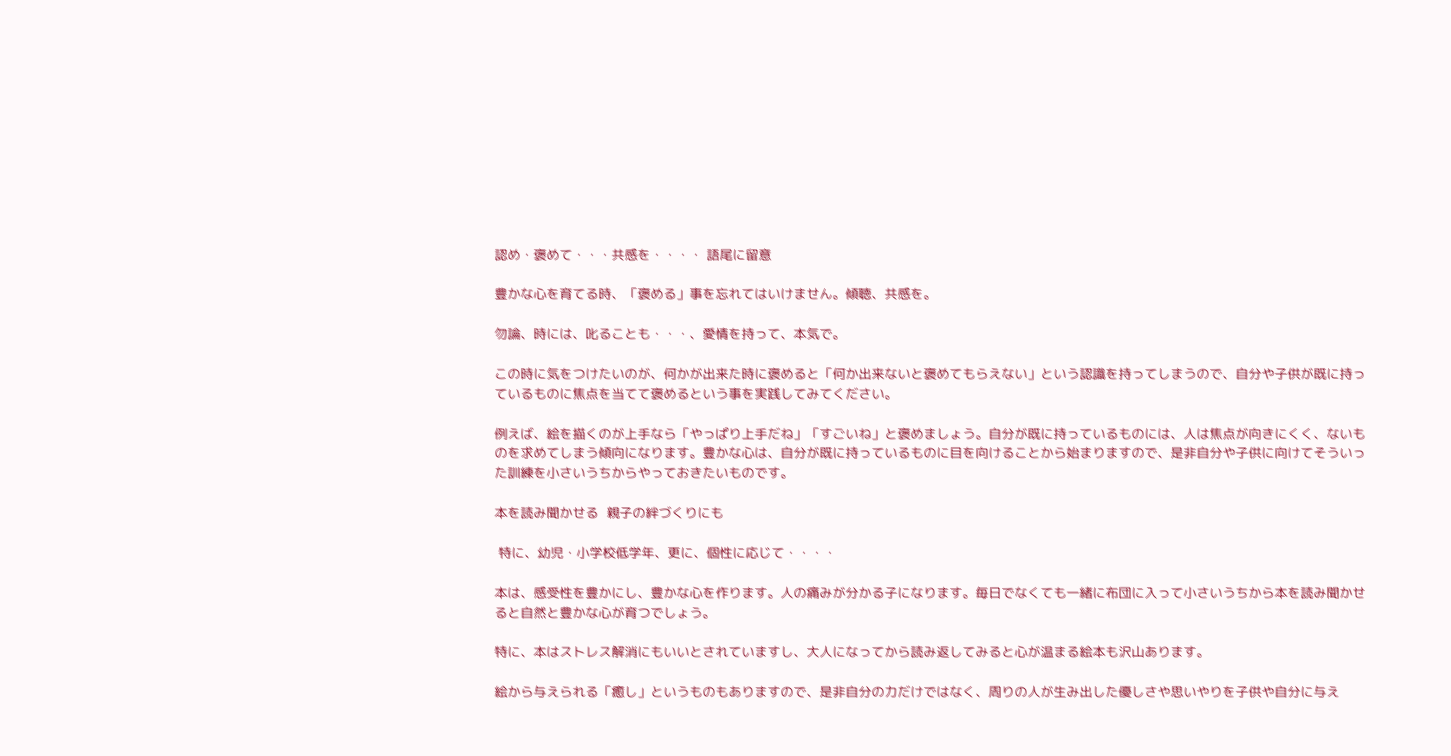認め・褒めて・・・共感を・・・・ 語尾に留意

豊かな心を育てる時、「褒める」事を忘れてはいけません。傾聴、共感を。

勿論、時には、叱ることも・・・、愛情を持って、本気で。

この時に気をつけたいのが、何かが出来た時に褒めると「何か出来ないと褒めてもらえない」という認識を持ってしまうので、自分や子供が既に持っているものに焦点を当てて褒めるという事を実践してみてください。

例えば、絵を描くのが上手なら「やっぱり上手だね」「すごいね」と褒めましょう。自分が既に持っているものには、人は焦点が向きにくく、ないものを求めてしまう傾向になります。豊かな心は、自分が既に持っているものに目を向けることから始まりますので、是非自分や子供に向けてそういった訓練を小さいうちからやっておきたいものです。

本を読み聞かせる  親子の絆づくりにも

 特に、幼児・小学校低学年、更に、個性に応じて・・・・

本は、感受性を豊かにし、豊かな心を作ります。人の痛みが分かる子になります。毎日でなくても一緒に布団に入って小さいうちから本を読み聞かせると自然と豊かな心が育つでしょう。

特に、本はストレス解消にもいいとされていますし、大人になってから読み返してみると心が温まる絵本も沢山あります。

絵から与えられる「癒し」というものもありますので、是非自分の力だけではなく、周りの人が生み出した優しさや思いやりを子供や自分に与え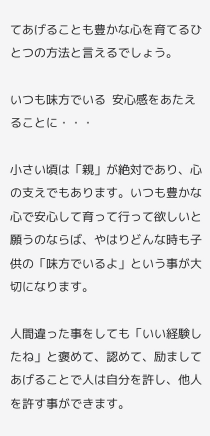てあげることも豊かな心を育てるひとつの方法と言えるでしょう。

いつも味方でいる  安心感をあたえることに・・・

小さい頃は「親」が絶対であり、心の支えでもあります。いつも豊かな心で安心して育って行って欲しいと願うのならば、やはりどんな時も子供の「味方でいるよ」という事が大切になります。

人間違った事をしても「いい経験したね」と褒めて、認めて、励ましてあげることで人は自分を許し、他人を許す事ができます。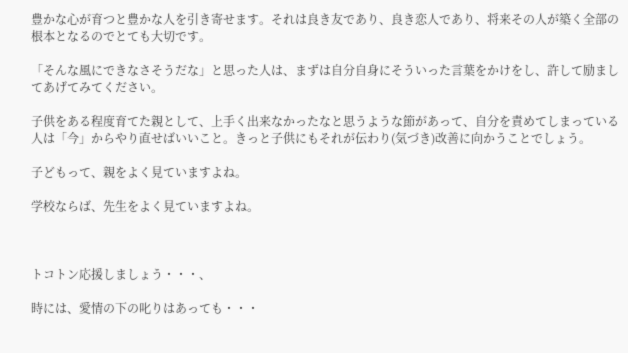豊かな心が育つと豊かな人を引き寄せます。それは良き友であり、良き恋人であり、将来その人が築く全部の根本となるのでとても大切です。

「そんな風にできなさそうだな」と思った人は、まずは自分自身にそういった言葉をかけをし、許して励ましてあげてみてください。

子供をある程度育てた親として、上手く出来なかったなと思うような節があって、自分を責めてしまっている人は「今」からやり直せばいいこと。きっと子供にもそれが伝わり(気づき)改善に向かうことでしょう。

子どもって、親をよく見ていますよね。

学校ならば、先生をよく見ていますよね。



トコトン応援しましょう・・・、

時には、愛情の下の叱りはあっても・・・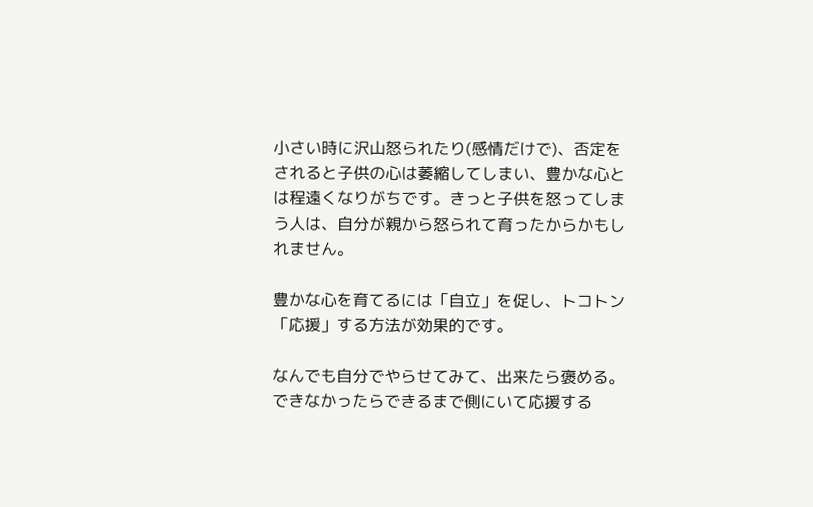小さい時に沢山怒られたり(感情だけで)、否定をされると子供の心は萎縮してしまい、豊かな心とは程遠くなりがちです。きっと子供を怒ってしまう人は、自分が親から怒られて育ったからかもしれません。

豊かな心を育てるには「自立」を促し、トコトン「応援」する方法が効果的です。

なんでも自分でやらせてみて、出来たら褒める。できなかったらできるまで側にいて応援する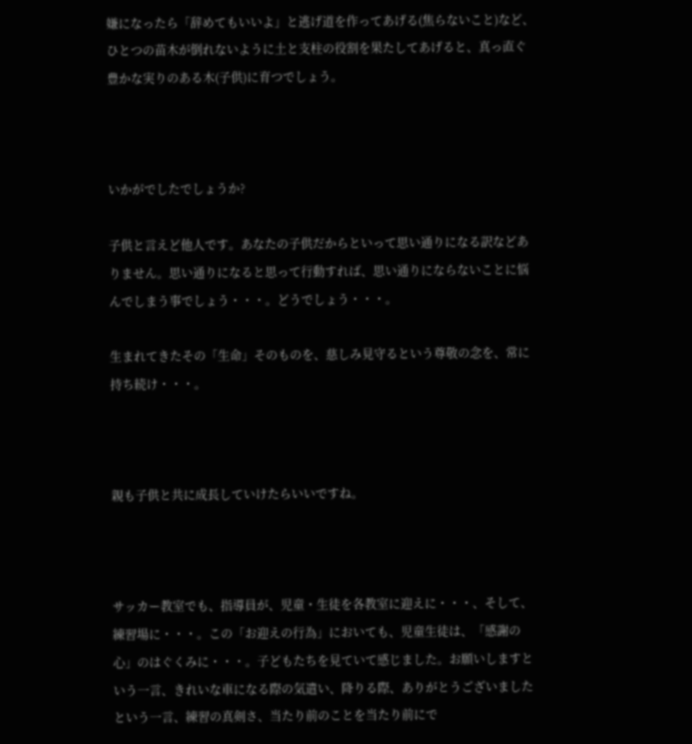嫌になったら「辞めてもいいよ」と逃げ道を作ってあげる(焦らないこと)など、ひとつの苗木が倒れないように土と支柱の役割を果たしてあげると、真っ直ぐ豊かな実りのある木(子供)に育つでしょう。



いかがでしたでしょうか?

子供と言えど他人です。あなたの子供だからといって思い通りになる訳などありません。思い通りになると思って行動すれば、思い通りにならないことに悩んでしまう事でしょう・・・。どうでしょう・・・。

生まれてきたその「生命」そのものを、慈しみ見守るという尊敬の念を、常に持ち続け・・・。



親も子供と共に成長していけたらいいですね。



サッカー教室でも、指導員が、児童・生徒を各教室に迎えに・・・、そして、練習場に・・・。この「お迎えの行為」においても、児童生徒は、「感謝の心」のはぐくみに・・・。子どもたちを見ていて感じました。お願いしますという一言、きれいな車になる際の気遣い、降りる際、ありがとうございましたという一言、練習の真剣さ、当たり前のことを当たり前にで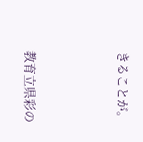きることが。



教育立県彩の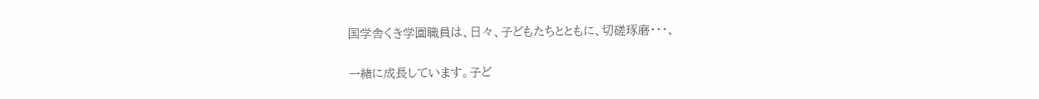国学舎くき学園職員は、日々、子どもたちとともに、切磋琢磨・・・、

一緒に成長しています。子ど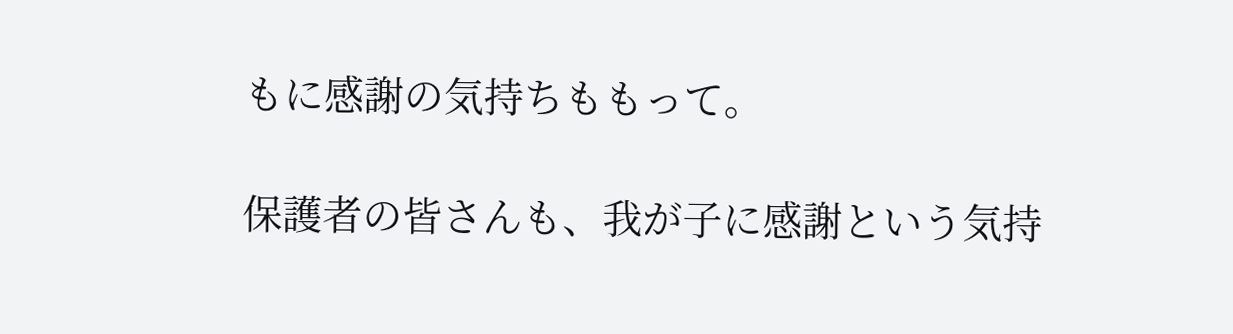もに感謝の気持ちももって。

保護者の皆さんも、我が子に感謝という気持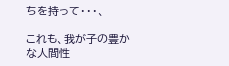ちを持って・・・、

これも、我が子の豊かな人間性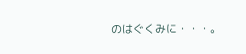のはぐくみに・・・。